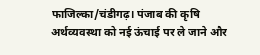फाजिल्का/चंडीगढ़। पंजाब की कृषि अर्थव्यवस्था को नई ऊंचाई पर ले जाने और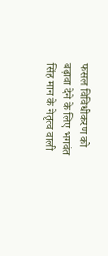फसल विविधीकरण को बढ़ावा देने के लिए भगवंत सिंह मान के नेतृत्व वाली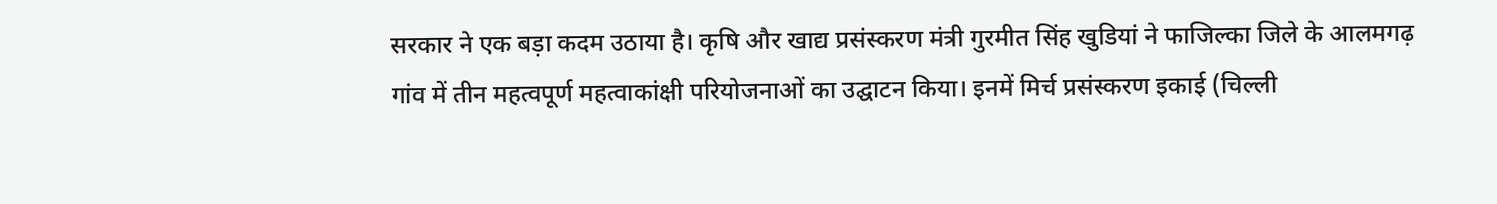सरकार ने एक बड़ा कदम उठाया है। कृषि और खाद्य प्रसंस्करण मंत्री गुरमीत सिंह खुडियां ने फाजिल्का जिले के आलमगढ़ गांव में तीन महत्वपूर्ण महत्वाकांक्षी परियोजनाओं का उद्घाटन किया। इनमें मिर्च प्रसंस्करण इकाई (चिल्ली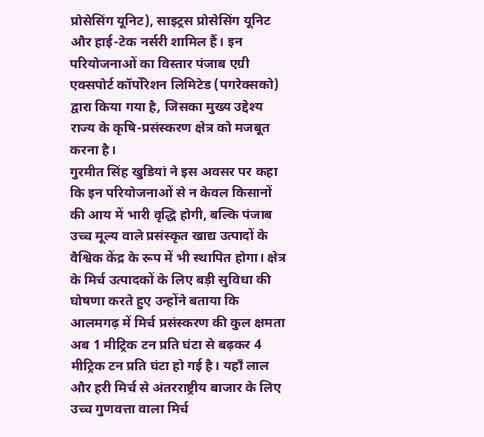प्रोसेसिंग यूनिट), साइट्रस प्रोसेसिंग यूनिट और हाई-टेक नर्सरी शामिल हैं। इन परियोजनाओं का विस्तार पंजाब एग्री एक्सपोर्ट कॉर्पोरेशन लिमिटेड (पगरेक्सको) द्वारा किया गया है, जिसका मुख्य उद्देश्य राज्य के कृषि-प्रसंस्करण क्षेत्र को मजबूत करना है।
गुरमीत सिंह खुडियां ने इस अवसर पर कहा कि इन परियोजनाओं से न केवल किसानों की आय में भारी वृद्धि होगी, बल्कि पंजाब उच्च मूल्य वाले प्रसंस्कृत खाद्य उत्पादों के वैश्विक केंद्र के रूप में भी स्थापित होगा। क्षेत्र के मिर्च उत्पादकों के लिए बड़ी सुविधा की घोषणा करते हुए उन्होंने बताया कि आलमगढ़ में मिर्च प्रसंस्करण की कुल क्षमता अब 1 मीट्रिक टन प्रति घंटा से बढ़कर 4 मीट्रिक टन प्रति घंटा हो गई है। यहाँ लाल और हरी मिर्च से अंतरराष्ट्रीय बाजार के लिए उच्च गुणवत्ता वाला मिर्च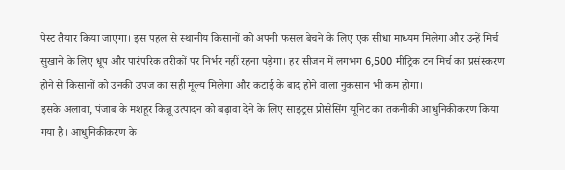पेस्ट तैयार किया जाएगा। इस पहल से स्थानीय किसानों को अपनी फसल बेचने के लिए एक सीधा माध्यम मिलेगा और उन्हें मिर्च सुखाने के लिए धूप और पारंपरिक तरीकों पर निर्भर नहीं रहना पड़ेगा। हर सीजन में लगभग 6,500 मीट्रिक टन मिर्च का प्रसंस्करण होने से किसानों को उनकी उपज का सही मूल्य मिलेगा और कटाई के बाद होने वाला नुकसान भी कम होगा।
इसके अलावा, पंजाब के मशहूर किन्नू उत्पादन को बढ़ावा देने के लिए साइट्रस प्रोसेसिंग यूनिट का तकनीकी आधुनिकीकरण किया गया है। आधुनिकीकरण के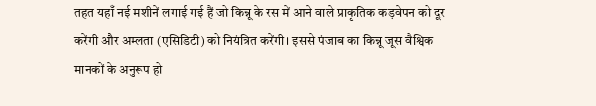तहत यहाँ नई मशीनें लगाई गई हैं जो किन्नू के रस में आने वाले प्राकृतिक कड़वेपन को दूर करेंगी और अम्लता (एसिडिटी) को नियंत्रित करेंगी। इससे पंजाब का किन्नू जूस वैश्विक मानकों के अनुरूप हो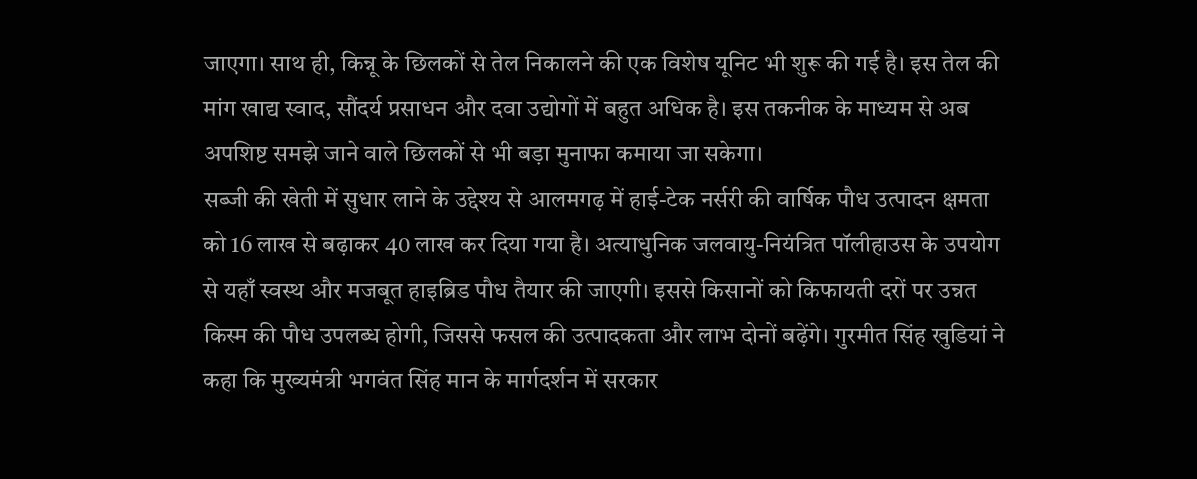जाएगा। साथ ही, किन्नू के छिलकों से तेल निकालने की एक विशेष यूनिट भी शुरू की गई है। इस तेल की मांग खाद्य स्वाद, सौंदर्य प्रसाधन और दवा उद्योगों में बहुत अधिक है। इस तकनीक के माध्यम से अब अपशिष्ट समझे जाने वाले छिलकों से भी बड़ा मुनाफा कमाया जा सकेगा।
सब्जी की खेती में सुधार लाने के उद्देश्य से आलमगढ़ में हाई-टेक नर्सरी की वार्षिक पौध उत्पादन क्षमता को 16 लाख से बढ़ाकर 40 लाख कर दिया गया है। अत्याधुनिक जलवायु-नियंत्रित पॉलीहाउस के उपयोग से यहाँ स्वस्थ और मजबूत हाइब्रिड पौध तैयार की जाएगी। इससे किसानों को किफायती दरों पर उन्नत किस्म की पौध उपलब्ध होगी, जिससे फसल की उत्पादकता और लाभ दोनों बढ़ेंगे। गुरमीत सिंह खुडियां ने कहा कि मुख्यमंत्री भगवंत सिंह मान के मार्गदर्शन में सरकार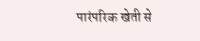पारंपरिक खेती से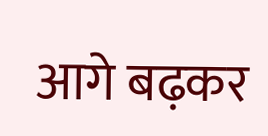आगे बढ़कर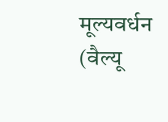मूल्यवर्धन (वैल्यू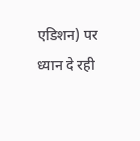एडिशन) पर ध्यान दे रही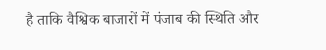है ताकि वैश्विक बाजारों में पंजाब की स्थिति और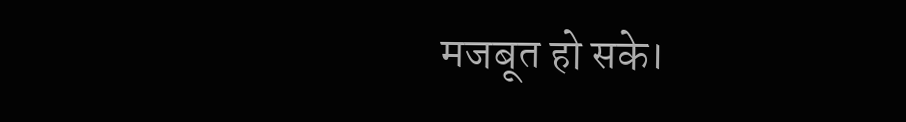मजबूत हो सके।